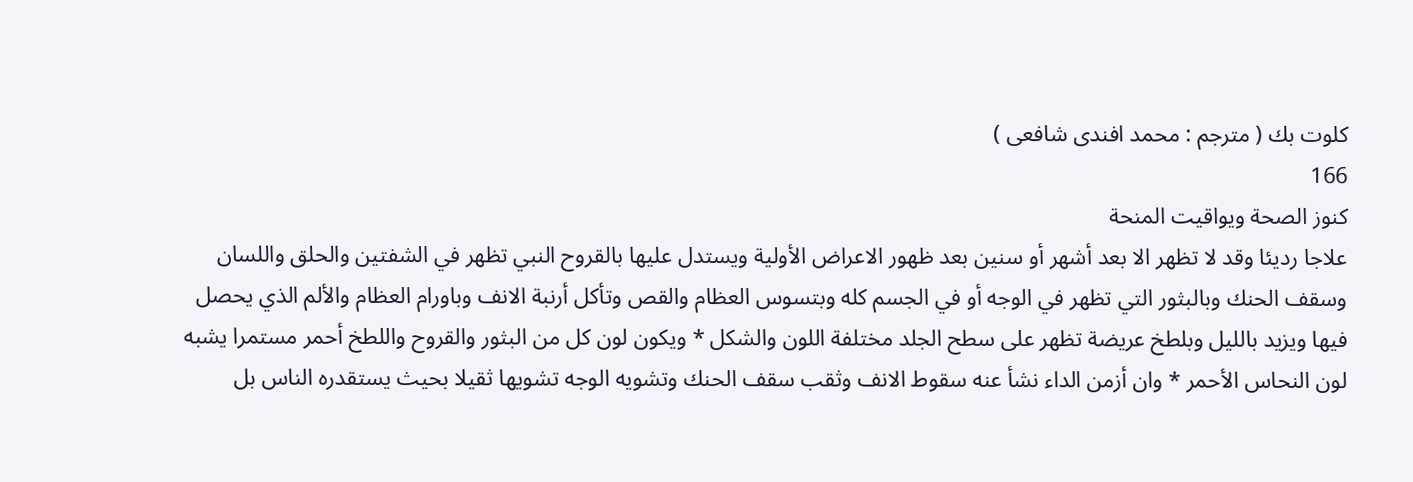كلوت بك ( مترجم : محمد افندى شافعى )
166
كنوز الصحة ويواقيت المنحة
علاجا رديئا وقد لا تظهر الا بعد أشهر أو سنين بعد ظهور الاعراض الأولية ويستدل عليها بالقروح النبي تظهر في الشفتين والحلق واللسان وسقف الحنك وبالبثور التي تظهر في الوجه أو في الجسم كله وبتسوس العظام والقص وتأكل أرنبة الانف وباورام العظام والألم الذي يحصل فيها ويزيد بالليل وبلطخ عريضة تظهر على سطح الجلد مختلفة اللون والشكل * ويكون لون كل من البثور والقروح واللطخ أحمر مستمرا يشبه لون النحاس الأحمر * وان أزمن الداء نشأ عنه سقوط الانف وثقب سقف الحنك وتشويه الوجه تشويها ثقيلا بحيث يستقدره الناس بل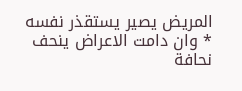المريض يصير يستقذر نفسه * وان دامت الاعراض ينحف نحافة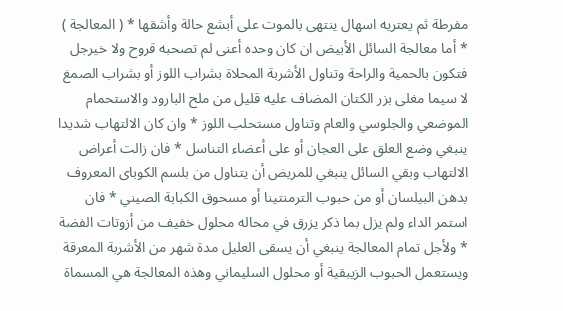مفرطة ثم يعتريه اسهال ينتهى بالموت على أبشع حالة وأشقها * ( المعالجة ) * أما معالجة السائل الأبيض ان كان وحده أعنى لم تصحبه قروح ولا خيرجل فتكون بالحمية والراحة وتناول الأشربة المحلاة بشراب اللوز أو بشراب الصمغ لا سيما مغلى بزر الكتان المضاف عليه قليل من ملح البارود والاستحمام الموضعي والجلوسي والعام وتناول مستحلب اللوز * وان كان الالتهاب شديدا ينبغي وضع العلق على العجان أو على أعضاء التناسل * فان زالت أعراض الالتهاب وبقي السائل ينبغي للمريض أن يتناول من بلسم الكوباى المعروف بدهن البيلسان أو من حبوب الترمنتينا أو مسحوق الكبابة الصيني * فان استمر الداء ولم يزل بما ذكر يزرق في محاله محلول خفيف من أزوتات الفضة * ولأجل تمام المعالجة ينبغي أن يسقى العليل مدة شهر من الأشربة المعرقة ويستعمل الحبوب الزيبقية أو محلول السليماني وهذه المعالجة هي المسماة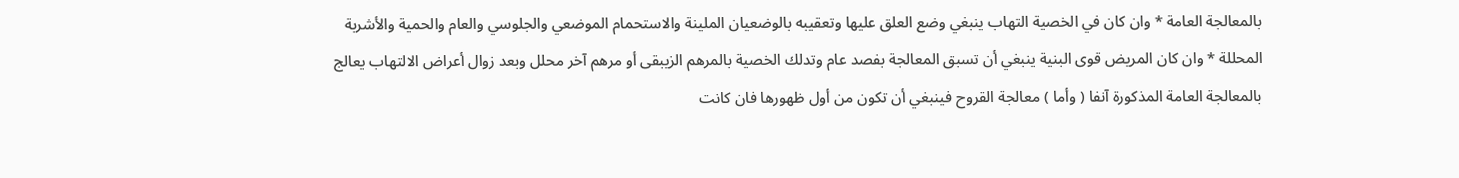بالمعالجة العامة * وان كان في الخصية التهاب ينبغي وضع العلق عليها وتعقيبه بالوضعيان الملينة والاستحمام الموضعي والجلوسي والعام والحمية والأشربة المحللة * وان كان المريض قوى البنية ينبغي أن تسبق المعالجة بفصد عام وتدلك الخصية بالمرهم الزيبقى أو مرهم آخر محلل وبعد زوال أعراض الالتهاب يعالج بالمعالجة العامة المذكورة آنفا ( وأما ) معالجة القروح فينبغي أن تكون من أول ظهورها فان كانت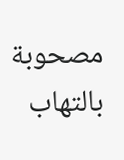مصحوبة بالتهاب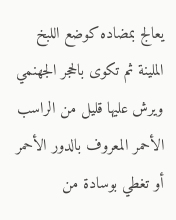يعالج بمضاده كوضع اللبخ الملينة ثم تكوى بالحجر الجهنمي ويرش عليها قليل من الراسب الأحمر المعروف بالدور الأحمر أو تغطي بوسادة من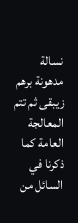نسالة مدهونة برهم زيبقى ثم تتم المعالجة العامة كما ذكرنا في السائل من